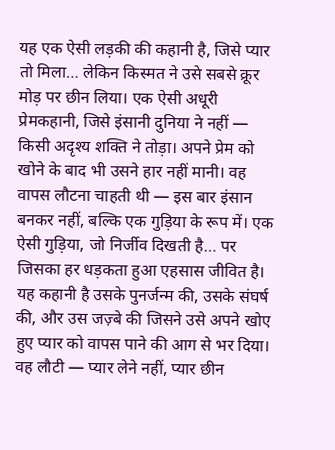यह एक ऐसी लड़की की कहानी है, जिसे प्यार तो मिला… लेकिन किस्मत ने उसे सबसे क्रूर मोड़ पर छीन लिया। एक ऐसी अधूरी प्रेमकहानी, जिसे इंसानी दुनिया ने नहीं — किसी अदृश्य शक्ति ने तोड़ा। अपने प्रेम को खोने के बाद भी उसने हार नहीं मानी। वह वापस लौटना चाहती थी — इस बार इंसान बनकर नहीं, बल्कि एक गुड़िया के रूप में। एक ऐसी गुड़िया, जो निर्जीव दिखती है… पर जिसका हर धड़कता हुआ एहसास जीवित है।
यह कहानी है उसके पुनर्जन्म की, उसके संघर्ष की, और उस जज़्बे की जिसने उसे अपने खोए हुए प्यार को वापस पाने की आग से भर दिया। वह लौटी — प्यार लेने नहीं, प्यार छीन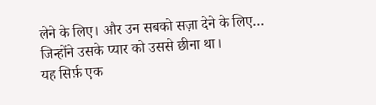लेने के लिए। और उन सबको सज़ा देने के लिए… जिन्होंने उसके प्यार को उससे छीना था।
यह सिर्फ़ एक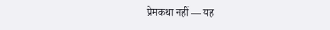प्रेमकथा नहीं — यह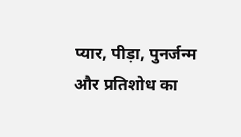प्यार, पीड़ा, पुनर्जन्म और प्रतिशोध का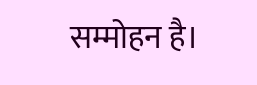सम्मोहन है।